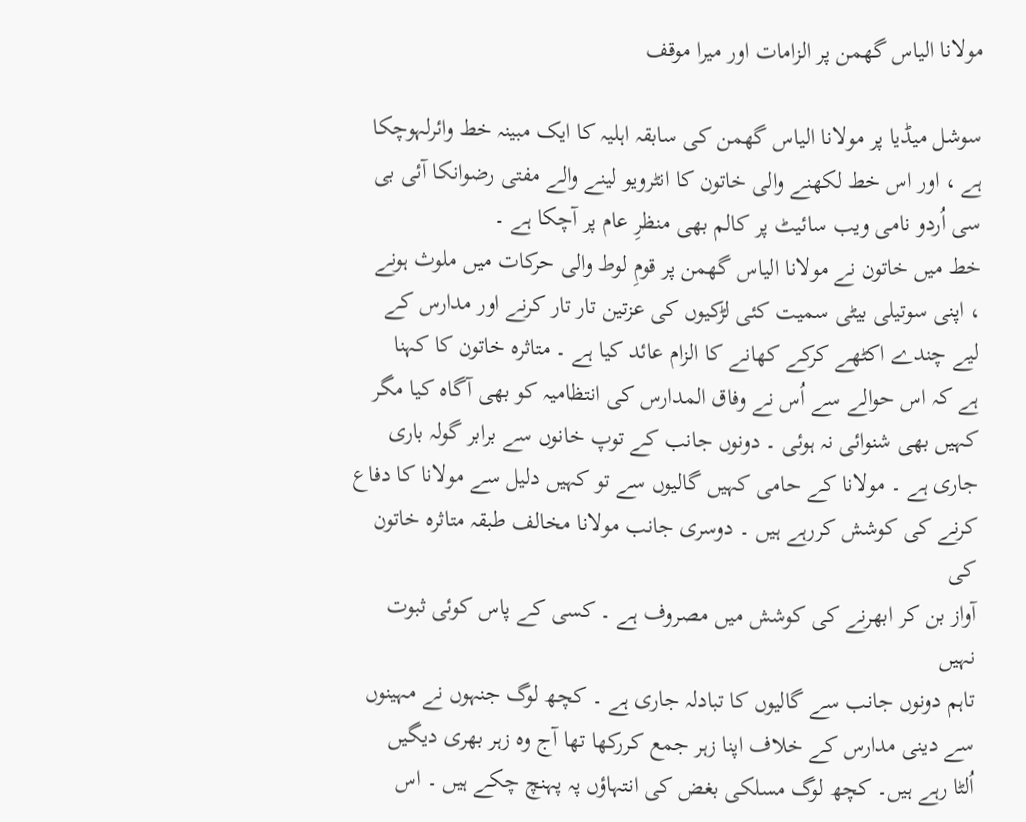مولانا الیاس گھمن پر الزامات اور میرا موقف

سوشل میڈیا پر مولانا الیاس گھمن کی سابقہ اہلیہ کا ایک مبینہ خط وائرلہوچکا ہے ، اور اس خط لکھنے والی خاتون کا انٹرویو لینے والے مفتی رضوانکا آئی بی سی اُردو نامی ویب سائیٹ پر کالم بھی منظرِ عام پر آچکا ہے ۔
خط میں خاتون نے مولانا الیاس گھمن پر قومِ لوط والی حرکات میں ملوث ہونے
، اپنی سوتیلی بیٹی سمیت کئی لڑکیوں کی عزتین تار تار کرنے اور مدارس کے
لیے چندے اکٹھے کرکے کھانے کا الزام عائد کیا ہے ۔ متاثرہ خاتون کا کہنا
ہے کہ اس حوالے سے اُس نے وفاق المدارس کی انتظامیہ کو بھی آگاہ کیا مگر
کہیں بھی شنوائی نہ ہوئی ۔ دونوں جانب کے توپ خانوں سے برابر گولہ باری
جاری ہے ۔ مولانا کے حامی کہیں گالیوں سے تو کہیں دلیل سے مولانا کا دفاع
کرنے کی کوشش کررہے ہیں ۔ دوسری جانب مولانا مخالف طبقہ متاثرہ خاتون کی
آواز بن کر ابھرنے کی کوشش میں مصروف ہے ۔ کسی کے پاس کوئی ثبوت نہیں
تاہم دونوں جانب سے گالیوں کا تبادلہ جاری ہے ۔ کچھ لوگ جنہوں نے مہینوں
سے دینی مدارس کے خلاف اپنا زہر جمع کررکھا تھا آج وہ زہر بھری دیگیں
اُلٹا رہے ہیں۔ کچھ لوگ مسلکی بغض کی انتہاؤں پہ پہنچ چکے ہیں ۔ اس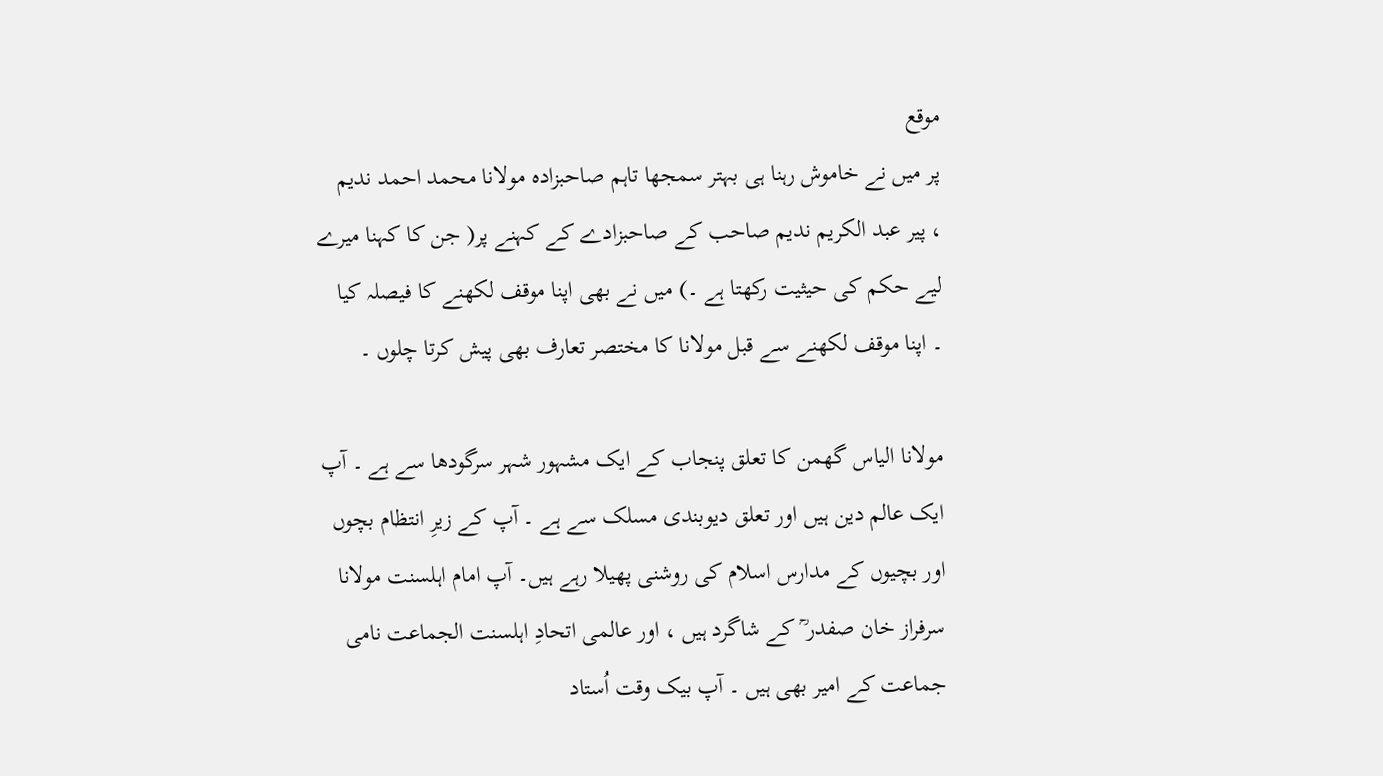موقع
پر میں نے خاموش رہنا ہی بہتر سمجھا تاہم صاحبزادہ مولانا محمد احمد ندیم
، پیر عبد الکریم ندیم صاحب کے صاحبزادے کے کہنے پر( جن کا کہنا میرے
لیے حکم کی حیثیت رکھتا ہے ۔) میں نے بھی اپنا موقف لکھنے کا فیصلہ کیا
۔ اپنا موقف لکھنے سے قبل مولانا کا مختصر تعارف بھی پیش کرتا چلوں ۔

مولانا الیاس گھمن کا تعلق پنجاب کے ایک مشہور شہر سرگودھا سے ہے ۔ آپ
ایک عالم دین ہیں اور تعلق دیوبندی مسلک سے ہے ۔ آپ کے زیرِ انتظام بچوں
اور بچیوں کے مدارس اسلام کی روشنی پھیلا رہے ہیں۔ آپ امام اہلسنت مولانا
سرفراز خان صفدر ؒ کے شاگرد ہیں ، اور عالمی اتحادِ اہلسنت الجماعت نامی
جماعت کے امیر بھی ہیں ۔ آپ بیک وقت اُستاد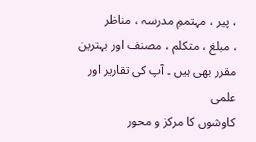، پیر ، مہتممِ مدرسہ ، مناظر
، مبلغ ، متکلم ، مصنف اور بہترین مقرر بھی ہیں ۔ آپ کی تقاریر اور علمی
کاوشوں کا مرکز و محور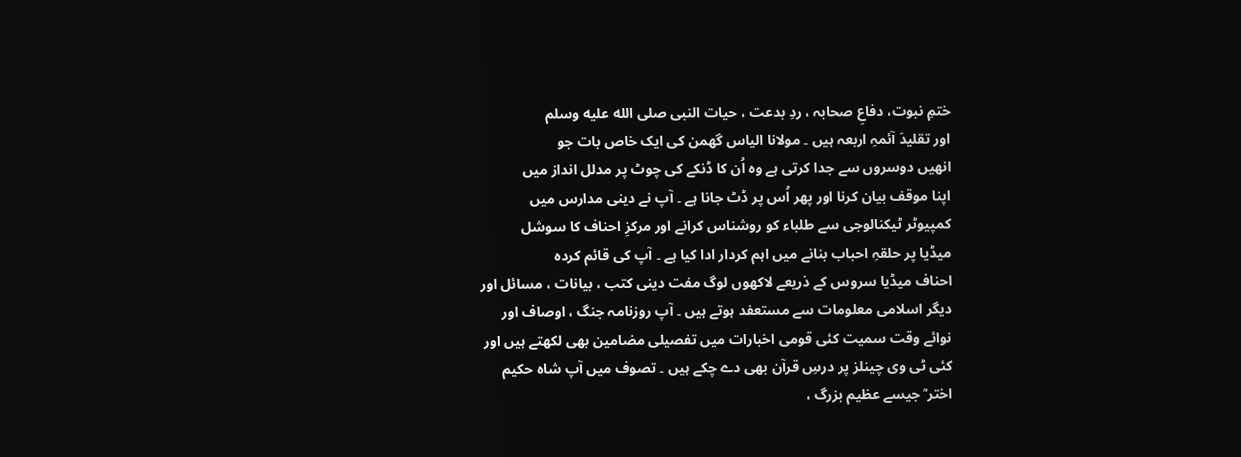ختمِ نبوت، دفاعِ صحابہ ، ردِ بدعت ، حیات النبی صلى الله عليه وسلم
اور تقلیدَ آئمہِ اربعہ ہیں ۔ مولانا الیاس گھمن کی ایک خاص بات جو
انھیں دوسروں سے جدا کرتی ہے وہ اُن کا ڈنکے کی چوٹ پر مدلل انداز میں
اپنا موقف بیان کرنا اور پھر اُس پر ڈٹ جانا ہے ۔ آپ نے دینی مدارس میں
کمپیوٹر ٹیکنالوجی سے طلباء کو روشناس کرانے اور مرکزِ احناف کا سوشل
میڈیا پر حلقہِ احباب بنانے میں اہم کردار ادا کیا ہے ۔ آپ کی قائم کردہ
احناف میڈیا سروس کے ذریعے لاکھوں لوگ مفت دینی کتب ، بیانات ، مسائل اور
دیگر اسلامی معلومات سے مستعفد ہوتے ہیں ۔ آپ روزنامہ جنگ ، اوصاف اور
نوائے وقت سمیت کئی قومی اخبارات میں تفصیلی مضامین بھی لکھتے ہیں اور
کئی ٹی وی چینلز پر درسِ قرآن بھی دے چکے ہیں ۔ تصوف میں آپ شاہ حکیم
اختر ؒ جیسے عظیم بزرگ ،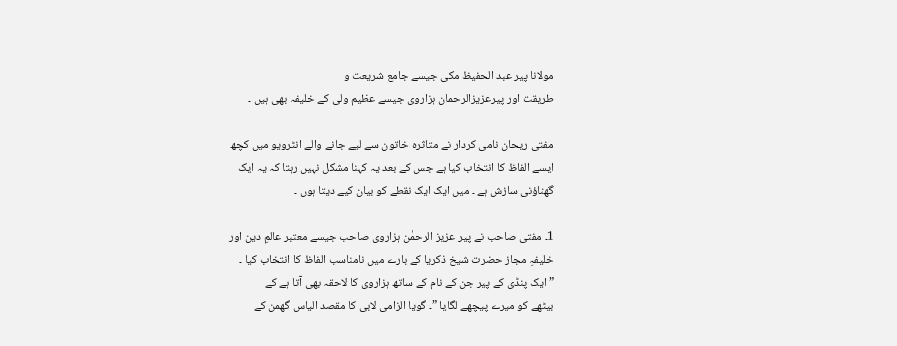مولانا پیر عبد الحفیظ مکی جیسے جامع شریعت و
طریقت اور پیرعزیزالرحمان ہزاروی جیسے عظیم ولی کے خلیفہ بھی ہیں ۔

مفتی ریحان نامی کردار نے متاثرہ خاتون سے لیے جانے والے انٹرویو میں کچھ
ایسے الفاظ کا انتخاب کیا ہے جس کے بعد یہ کہنا مشکل نہیں رہتا کہ یہ ایک
گھناؤنی سازش ہے ۔ میں ایک ایک نقطے کو بیان کیے دیتا ہوں ۔

1۔ مفتی صاحب نے پیر عزیز الرحمٰن ہزاروی صاحب جیسے معتبر عالمِ دین اور
خلیفہِ مجاز حضرت شیخ ذکریا کے بارے میں نامناسب الفاظ کا انتخاب کیا ۔
”ایک پنڈی کے پیر جن کے نام کے ساتھ ہزاروی کا لاحقہ بھی آتا ہے کے
بیٹھے کو میرے پیچھے لگایا ”۔ گویا الزامی لابی کا مقصد الیاس گھمن کے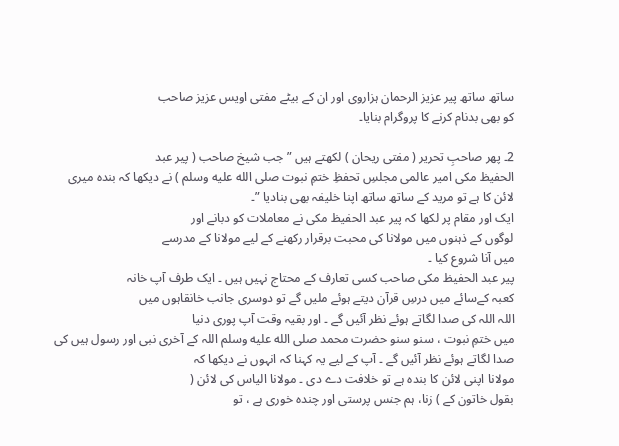ساتھ ساتھ پیر عزیز الرحمان ہزاروی اور ان کے بیٹے مفتی اویس عزیز صاحب
کو بھی بدنام کرنے کا پروگرام بنایا۔

2۔ پھر صاحبِ تحریر ( مفتی ریحان ) لکھتے ہیں ” جب شیخ صاحب ( پیر عبد
الحفیظ مکی امیر عالمی مجلسِ تحفظِ ختمِ نبوت صلى الله عليه وسلم ) نے دیکھا کہ بندہ میری
لائن کا ہے تو مرید کے ساتھ ساتھ اپنا خلیفہ بھی بنادیا ”۔
ایک اور مقام پر لکھا کہ پیر عبد الحفیظ مکی نے معاملات کو دبانے اور
لوگوں کے ذہنوں میں مولانا کی محبت برقرار رکھنے کے لیے مولانا کے مدرسے
میں آنا شروع کیا ۔
پیر عبد الحفیظ مکی صاحب کسی تعارف کے محتاج نہیں ہیں ۔ ایک طرف آپ خانہ
کعبہ کےسائے میں درسِ قرآن دیتے ہوئے ملیں گے تو دوسری جانب خانقاہوں میں
اللہ اللہ کی صدا لگاتے ہوئے نظر آئیں گے ۔ اور بقیہ وقت آپ پوری دنیا
میں ختمِ نبوت ، سنو سنو حضرت محمد صلى الله عليه وسلم اللہ کے آخری نبی اور رسول ہیں کی
صدا لگاتے ہوئے نظر آئیں گے ۔ آپ کے لیے یہ کہنا کہ انہوں نے دیکھا کہ
مولانا اپنی لائن کا بندہ ہے تو خلافت دے دی ۔ مولانا الیاس کی لائن (
بقول خاتون کے ) زنا، ہم جنس پرستی اور چندہ خوری ہے ، تو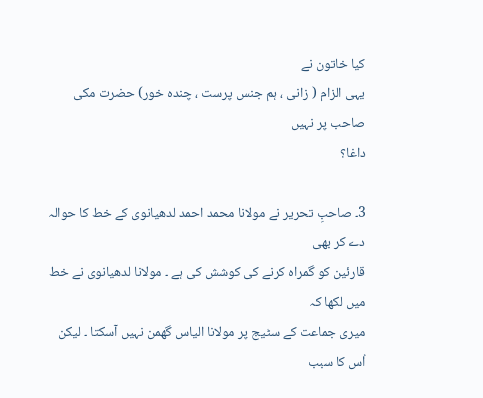کیا خاتون نے
یہی الزام ( زانی ، ہم جنس پرست ، چندہ خور) حضرت مکی صاحب پر نہیں
داغا؟

3۔ صاحبِ تحریر نے مولانا محمد احمد لدھیانوی کے خط کا حوالہ دے کر بھی
قارئین کو گمراہ کرنے کی کوشش کی ہے ۔ مولانا لدھیانوی نے خط میں لکھا کہ
میری جماعت کے سٹیج پر مولانا الیاس گھمن نہیں آسکتا ۔ لیکن اُس کا سبب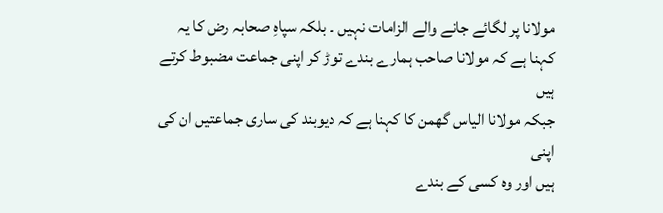مولانا پر لگائے جانے والے الزامات نہیں ۔ بلکہ سپاہِ صحابہ رض کا یہ
کہنا ہے کہ مولانا صاحب ہمارے بندے توڑ کر اپنی جماعت مضبوط کرتے ہیں
جبکہ مولانا الیاس گھمن کا کہنا ہے کہ دیوبند کی ساری جماعتیں ان کی اپنی
ہیں اور وہ کسی کے بندے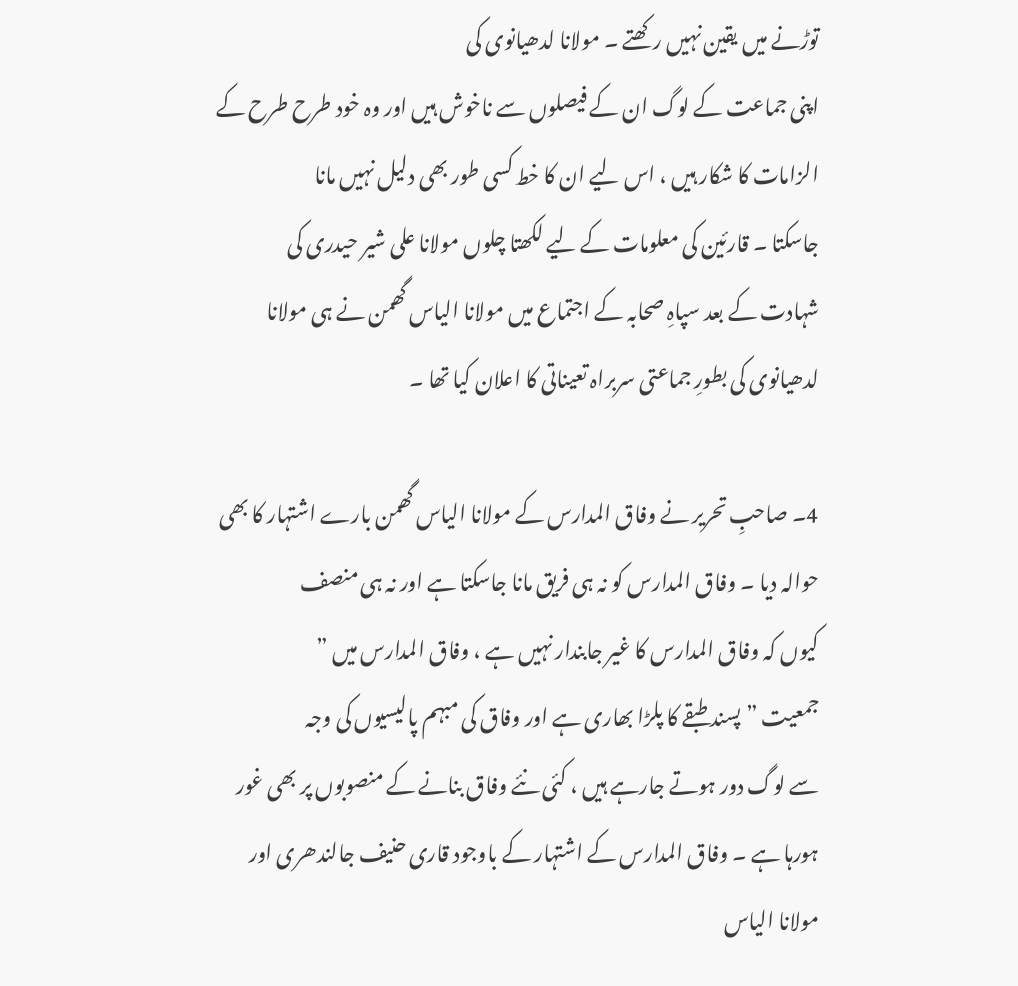توڑنے میں یقین نہیں رکھتے ۔ مولانا لدھیانوی کی
اپنی جماعت کے لوگ ان کے فیصلوں سے ناخوش ہیں اور وہ خود طرح طرح کے
الزامات کا شکار ہیں ، اس لیے ان کا خط کسی طور بھی دلیل نہیں مانا
جاسکتا ۔ قارئین کی معلومات کے لیے لکھتا چلوں مولانا علی شیر حیدری کی
شہادت کے بعد سپاہِ صحابہ کے اجتماع میں مولانا الیاس گھمن نے ہی مولانا
لدھیانوی کی بطورِ جماعتی سربراہ تعیناتی کا اعلان کیا تھا ۔

4۔ صاحبِ تحریر نے وفاق المدارس کے مولانا الیاس گھمن بارے اشتہار کا بھی
حوالہ دیا ۔ وفاق المدارس کو نہ ہی فریق مانا جاسکتا ہے اور نہ ہی منصف
کیوں کہ وفاق المدارس کا غیر جابندار نہیں ہے ، وفاق المدارس میں ”
جمعیت ” پسند طبقے کا پلڑا بھاری ہے اور وفاق کی مبہم پالیسیوں کی وجہ
سے لوگ دور ہوتے جارہے ہیں ، کئی نئے وفاق بنانے کے منصوبوں پر بھی غور
ہورہا ہے ۔ وفاق المدارس کے اشتہار کے باوجود قاری حنیف جالندھری اور
مولانا الیاس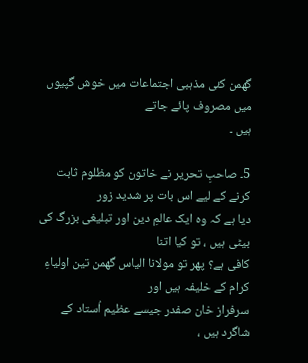گھمن کئی مذہبی اجتماعات میں خوش گپیوں میں مصروف پائے جاتے
ہیں ۔

5۔ صاحبِ تحریر نے خاتون کو مظلوم ثابت کرنے کے لیے اس بات پر شدید زور
دیا ہے کہ وہ ایک عالمِ دین اور تبلیغی بزرگ کی بیٹی ہیں ، تو کیا اتنا
کافی ہے؟ پھر تو مولانا الیاس گھمن تین اولیاءِ کرام کے خلیفہ ہیں اور
سرفراز خان صفدر جیسے عظیم اُستاد کے شاگرد ہیں ،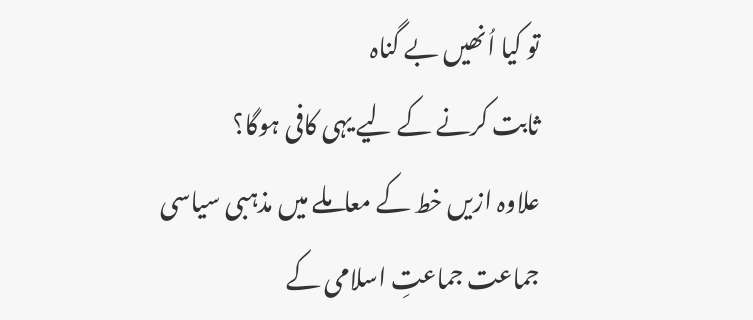تو کیا اُنھیں بے گناہ
ثابت کرنے کے لیے یہی کافی ہوگا؟
علاوہ ازیں خط کے معاملے میں مذہبی سیاسی جماعت جماعتِ اسلامی کے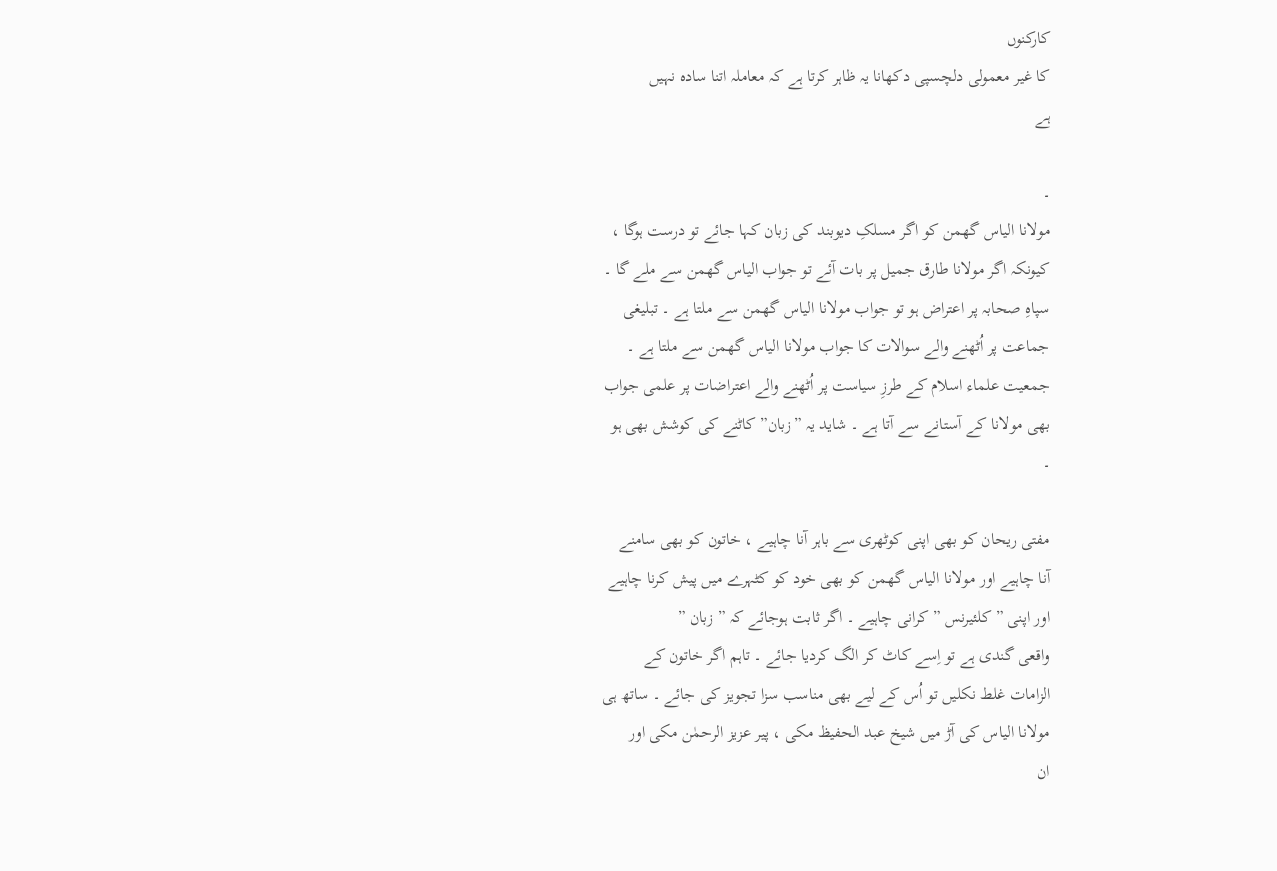کارکنوں
کا غیر معمولی دلچسپی دکھانا یہ ظاہر کرتا ہے کہ معاملہ اتنا سادہ نہیں
ہے

۔
مولانا الیاس گھمن کو اگر مسلکِ دیوبند کی زبان کہا جائے تو درست ہوگا ،
کیونکہ اگر مولانا طارق جمیل پر بات آئے تو جواب الیاس گھمن سے ملے گا ۔
سپاہِ صحابہ پر اعتراض ہو تو جواب مولانا الیاس گھمن سے ملتا ہے ۔ تبلیغی
جماعت پر اُٹھنے والے سوالات کا جواب مولانا الیاس گھمن سے ملتا ہے ۔
جمعیت علماء اسلام کے طرزِ سیاست پر اُٹھنے والے اعتراضات پر علمی جواب
بھی مولانا کے آستانے سے آتا ہے ۔ شاید یہ ”زبان” کاٹنے کی کوشش بھی ہو
۔

مفتی ریحان کو بھی اپنی کوٹھری سے باہر آنا چاہیے ، خاتون کو بھی سامنے
آنا چاہیے اور مولانا الیاس گھمن کو بھی خود کو کٹہرے میں پیش کرنا چاہیے
اور اپنی ” کلئیرنس ” کرانی چاہیے ۔ اگر ثابت ہوجائے کہ ” زبان ”
واقعی گندی ہے تو اِسے کاٹ کر الگ کردیا جائے ۔ تاہم اگر خاتون کے
الزامات غلط نکلیں تو اُس کے لیے بھی مناسب سزا تجویز کی جائے ۔ ساتھ ہی
مولانا الیاس کی آڑ میں شیخ عبد الحفیظ مکی ، پیر عزیز الرحمٰن مکی اور
ان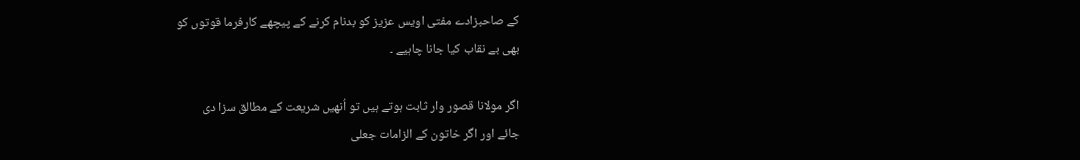کے صاحبزادے مفتی اویس عزیز کو بدنام کرنے کے پیچھے کارفرما قوتوں کو
بھی بے نقاب کیا جانا چاہیے ۔

اگر مولانا قصور وار ثابت ہوتے ہیں تو اُنھیں شریعت کے مطالق سزا دی
جائے اور اگر خاتون کے الزامات جعلی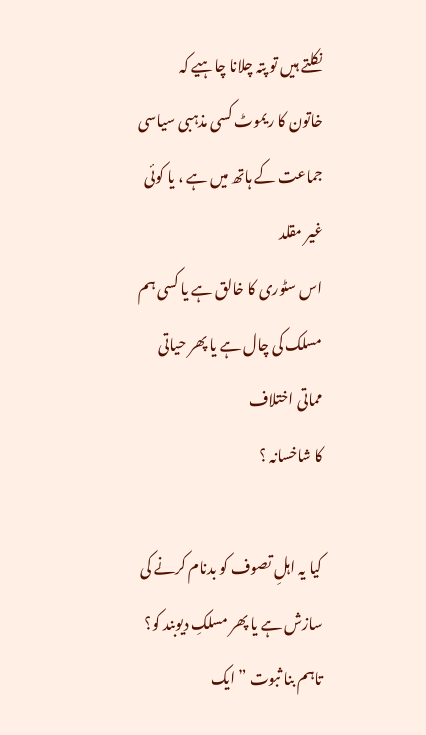نکلتے ہیں تو پتہ چلانا چاہیے کہ
خاتون کا ریموٹ کسی مذہبی سیاسی جماعت کے ہاتھ میں ہے ، یا کوئی غیر مقلد
اس سٹوری کا خالق ہے یا کسی ہم مسلک کی چال ہے یا پھر حیاتی مماتی اختلاف
کا شاخسانہ ؟

کیا یہ اہلِ تصوف کو بدنام کرنے کی سازش ہے یا پھر مسلکِ دیوبند کو؟
تاہم بنا ثبوت ” ایک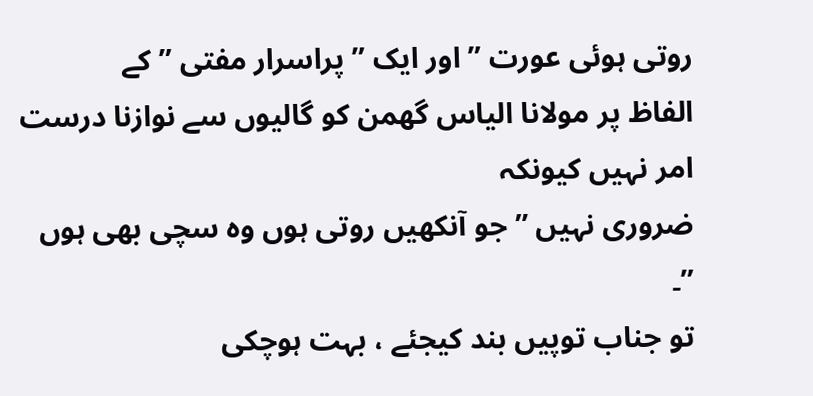روتی ہوئی عورت ” اور ایک ” پراسرار مفتی ” کے
الفاظ پر مولانا الیاس گھمن کو گالیوں سے نوازنا درست امر نہیں کیونکہ
ضروری نہیں ” جو آنکھیں روتی ہوں وہ سچی بھی ہوں ”۔
تو جناب توپیں بند کیجئے ، بہت ہوچکی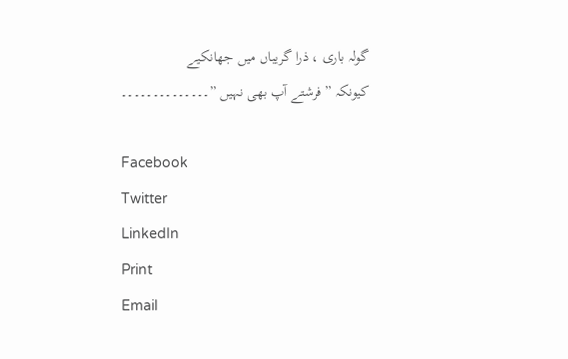گولہ باری ، ذرا گریباں میں جھانکیے
کیونکہ ” فرشتے آپ بھی نہیں ”۔۔۔۔۔۔۔۔۔۔۔۔۔۔

Facebook
Twitter
LinkedIn
Print
Email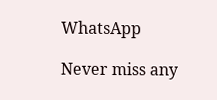WhatsApp

Never miss any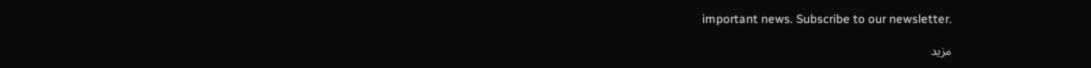important news. Subscribe to our newsletter.

مزید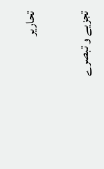تحاریر

تجزیے و تبصرے